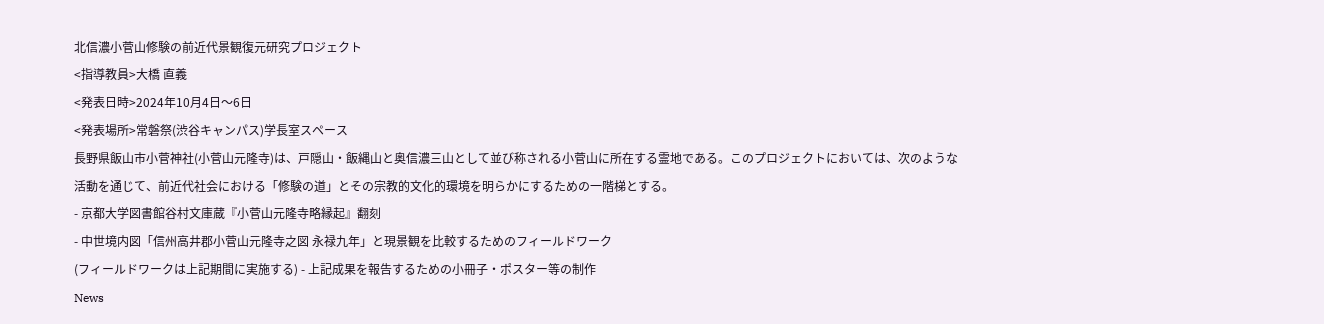北信濃小菅山修験の前近代景観復元研究プロジェクト
<指導教員>大橋 直義
<発表日時>2024年10月4日〜6日
<発表場所>常磐祭(渋谷キャンパス)学長室スペース
長野県飯山市小菅神社(小菅山元隆寺)は、戸隠山・飯縄山と奥信濃三山として並び称される小菅山に所在する霊地である。このプロジェクトにおいては、次のような活動を通じて、前近代社会における「修験の道」とその宗教的文化的環境を明らかにするための一階梯とする。
- 京都大学図書館谷村文庫蔵『小菅山元隆寺略縁起』翻刻
- 中世境内図「信州高井郡小菅山元隆寺之図 永禄九年」と現景観を比較するためのフィールドワーク
(フィールドワークは上記期間に実施する) - 上記成果を報告するための小冊子・ポスター等の制作
News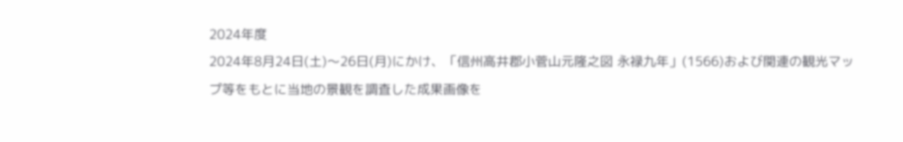2024年度
2024年8月24日(土)〜26日(月)にかけ、「信州高井郡小菅山元隆之図 永禄九年」(1566)および関連の観光マップ等をもとに当地の景観を調査した成果画像を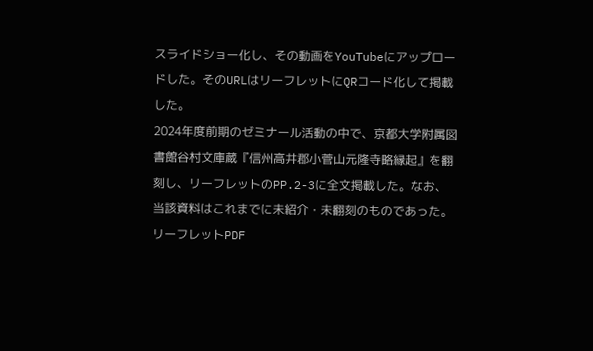スライドショー化し、その動画をYouTubeにアップロードした。そのURLはリーフレットにQRコード化して掲載した。
2024年度前期のゼミナール活動の中で、京都大学附属図書館谷村文庫蔵『信州高井郡小菅山元隆寺略縁起』を翻刻し、リーフレットのPP.2-3に全文掲載した。なお、当該資料はこれまでに未紹介・未翻刻のものであった。
リーフレットPDF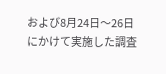および8月24日〜26日にかけて実施した調査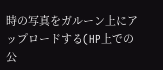時の写真をガルーン上にアップロードする(HP上での公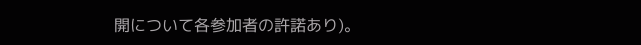開について各参加者の許諾あり)。